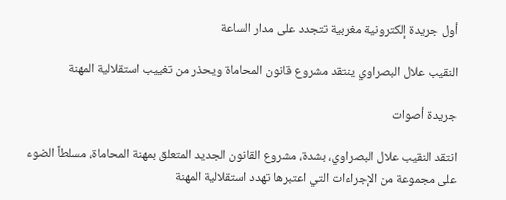أول جريدة إلكترونية مغربية تتجدد على مدار الساعة

النقيب علال البصراوي ينتقد مشروع قانون المحاماة ويحذر من تغييب استقلالية المهنة

جريدة أصوات

انتقد النقيب علال البصراوي، بشدة، مشروع القانون الجديد المتعلق بمهنة المحاماة، مسلطاً الضوء على مجموعة من الإجراءات التي اعتبرها تهدد استقلالية المهنة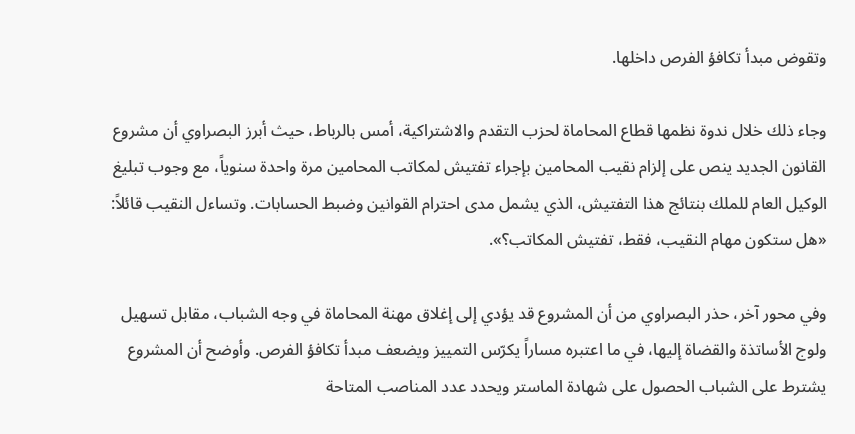وتقوض مبدأ تكافؤ الفرص داخلها.

وجاء ذلك خلال ندوة نظمها قطاع المحاماة لحزب التقدم والاشتراكية، أمس بالرباط، حيث أبرز البصراوي أن مشروع القانون الجديد ينص على إلزام نقيب المحامين بإجراء تفتيش لمكاتب المحامين مرة واحدة سنوياً، مع وجوب تبليغ الوكيل العام للملك بنتائج هذا التفتيش، الذي يشمل مدى احترام القوانين وضبط الحسابات. وتساءل النقيب قائلاً: «هل ستكون مهام النقيب، فقط، تفتيش المكاتب؟».

وفي محور آخر، حذر البصراوي من أن المشروع قد يؤدي إلى إغلاق مهنة المحاماة في وجه الشباب، مقابل تسهيل ولوج الأساتذة والقضاة إليها، في ما اعتبره مساراً يكرّس التمييز ويضعف مبدأ تكافؤ الفرص. وأوضح أن المشروع يشترط على الشباب الحصول على شهادة الماستر ويحدد عدد المناصب المتاحة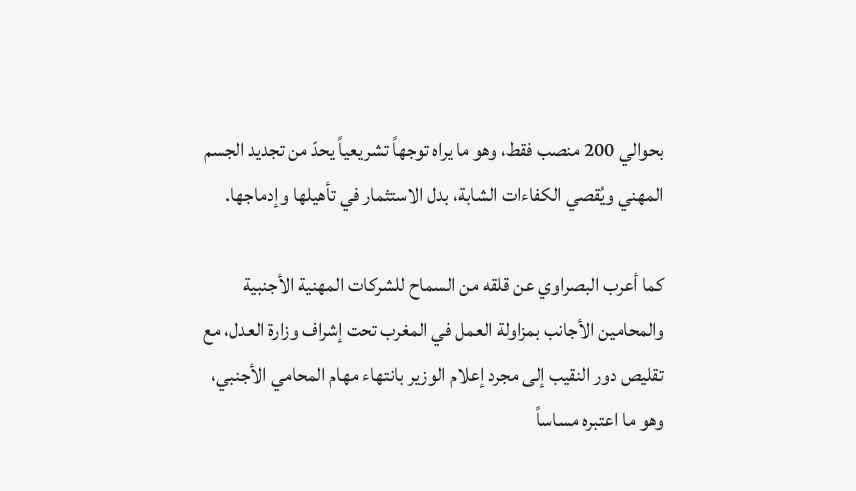بحوالي 200 منصب فقط، وهو ما يراه توجهاً تشريعياً يحدّ من تجديد الجسم المهني ويُقصي الكفاءات الشابة، بدل الاستثمار في تأهيلها وإدماجها.

كما أعرب البصراوي عن قلقه من السماح للشركات المهنية الأجنبية والمحامين الأجانب بمزاولة العمل في المغرب تحت إشراف وزارة العدل، مع تقليص دور النقيب إلى مجرد إعلام الوزير بانتهاء مهام المحامي الأجنبي، وهو ما اعتبره مساساً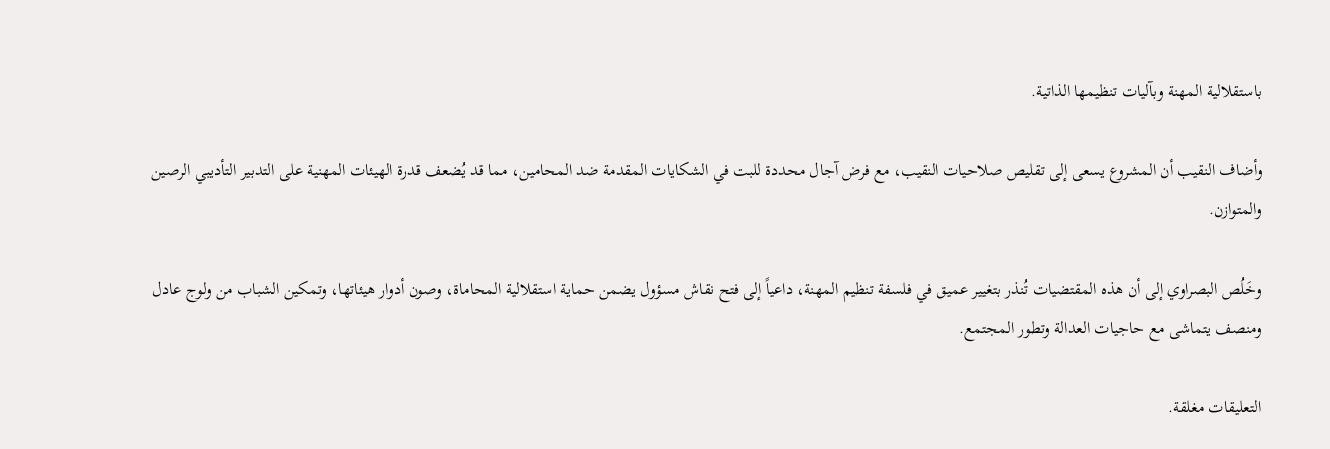باستقلالية المهنة وبآليات تنظيمها الذاتية.

وأضاف النقيب أن المشروع يسعى إلى تقليص صلاحيات النقيب، مع فرض آجال محددة للبت في الشكايات المقدمة ضد المحامين، مما قد يُضعف قدرة الهيئات المهنية على التدبير التأديبي الرصين والمتوازن.

وخَلُص البصراوي إلى أن هذه المقتضيات تُنذر بتغيير عميق في فلسفة تنظيم المهنة، داعياً إلى فتح نقاش مسؤول يضمن حماية استقلالية المحاماة، وصون أدوار هيئاتها، وتمكين الشباب من ولوج عادل ومنصف يتماشى مع حاجيات العدالة وتطور المجتمع.

التعليقات مغلقة.